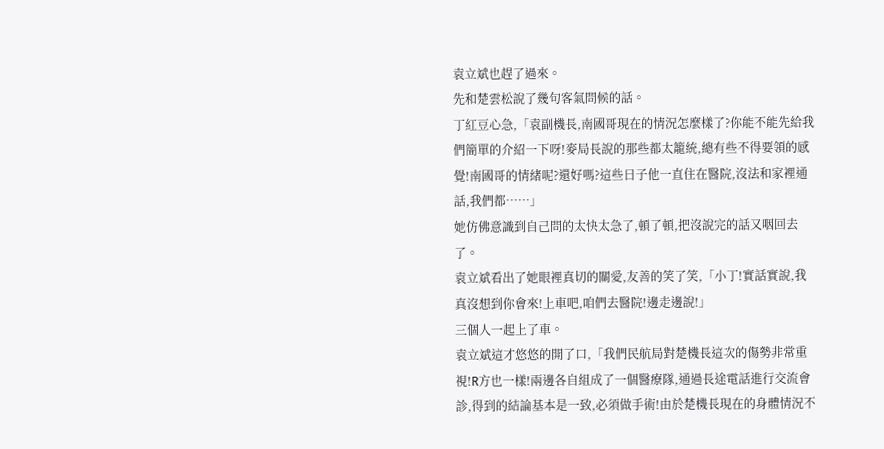袁立斌也趕了過來。
先和楚雲松說了幾句客氣問候的話。
丁紅豆心急,「袁副機長,南國哥現在的情況怎麼樣了?你能不能先給我們簡單的介紹一下呀!麥局長說的那些都太籠統,總有些不得要領的感覺!南國哥的情緒呢?還好嗎?這些日子他一直住在醫院,沒法和家裡通話,我們都……」
她仿佛意識到自己問的太快太急了,頓了頓,把沒說完的話又咽回去了。
袁立斌看出了她眼裡真切的關愛,友善的笑了笑,「小丁!實話實說,我真沒想到你會來!上車吧,咱們去醫院!邊走邊說!」
三個人一起上了車。
袁立斌這才悠悠的開了口,「我們民航局對楚機長這次的傷勢非常重視!R方也一樣!兩邊各自組成了一個醫療隊,通過長途電話進行交流會診,得到的結論基本是一致,必須做手術!由於楚機長現在的身體情況不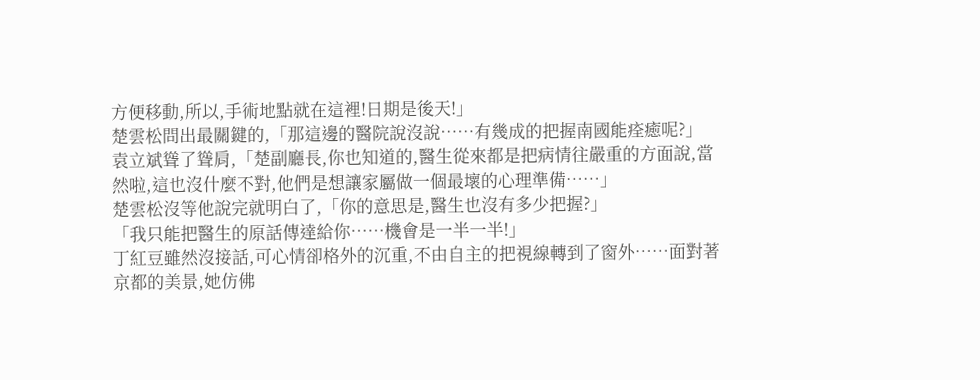方便移動,所以,手術地點就在這裡!日期是後天!」
楚雲松問出最關鍵的,「那這邊的醫院說沒說……有幾成的把握南國能痊癒呢?」
袁立斌聳了聳肩,「楚副廳長,你也知道的,醫生從來都是把病情往嚴重的方面說,當然啦,這也沒什麼不對,他們是想讓家屬做一個最壞的心理準備……」
楚雲松沒等他說完就明白了,「你的意思是,醫生也沒有多少把握?」
「我只能把醫生的原話傳達給你……機會是一半一半!」
丁紅豆雖然沒接話,可心情卻格外的沉重,不由自主的把視線轉到了窗外……面對著京都的美景,她仿佛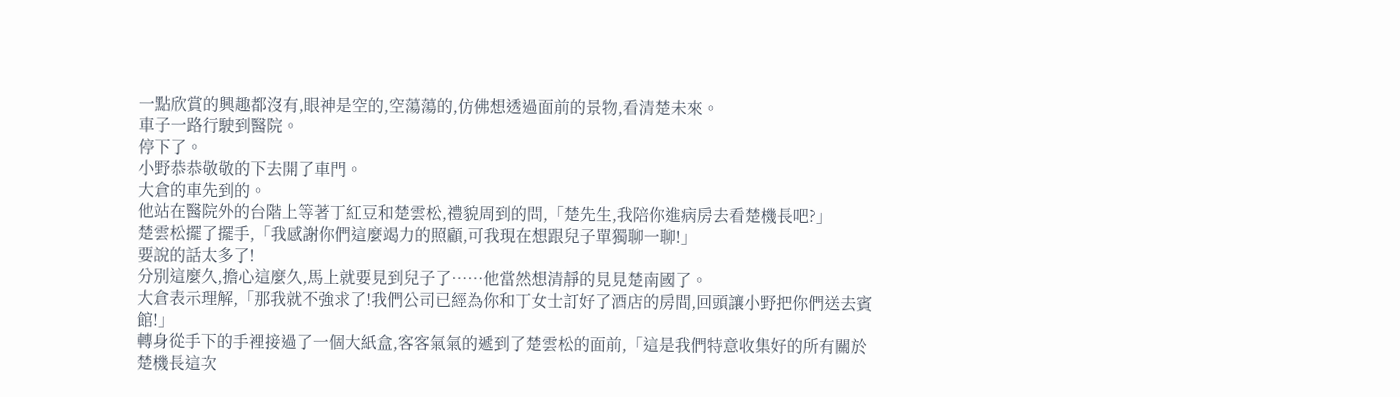一點欣賞的興趣都沒有,眼神是空的,空蕩蕩的,仿佛想透過面前的景物,看清楚未來。
車子一路行駛到醫院。
停下了。
小野恭恭敬敬的下去開了車門。
大倉的車先到的。
他站在醫院外的台階上等著丁紅豆和楚雲松,禮貌周到的問,「楚先生,我陪你進病房去看楚機長吧?」
楚雲松擺了擺手,「我感謝你們這麼竭力的照顧,可我現在想跟兒子單獨聊一聊!」
要說的話太多了!
分別這麼久,擔心這麼久,馬上就要見到兒子了……他當然想清靜的見見楚南國了。
大倉表示理解,「那我就不強求了!我們公司已經為你和丁女士訂好了酒店的房間,回頭讓小野把你們送去賓館!」
轉身從手下的手裡接過了一個大紙盒,客客氣氣的遞到了楚雲松的面前,「這是我們特意收集好的所有關於楚機長這次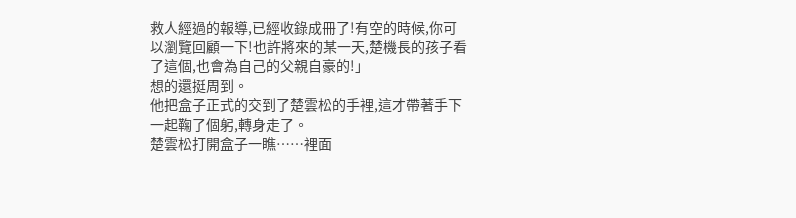救人經過的報導,已經收錄成冊了!有空的時候,你可以瀏覽回顧一下!也許將來的某一天,楚機長的孩子看了這個,也會為自己的父親自豪的!」
想的還挺周到。
他把盒子正式的交到了楚雲松的手裡,這才帶著手下一起鞠了個躬,轉身走了。
楚雲松打開盒子一瞧……裡面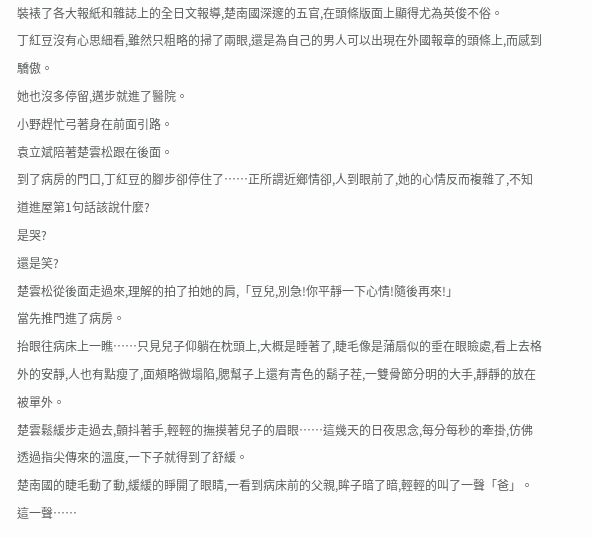裝裱了各大報紙和雜誌上的全日文報導,楚南國深邃的五官,在頭條版面上顯得尤為英俊不俗。
丁紅豆沒有心思細看,雖然只粗略的掃了兩眼,還是為自己的男人可以出現在外國報章的頭條上,而感到驕傲。
她也沒多停留,邁步就進了醫院。
小野趕忙弓著身在前面引路。
袁立斌陪著楚雲松跟在後面。
到了病房的門口,丁紅豆的腳步卻停住了……正所謂近鄉情卻,人到眼前了,她的心情反而複雜了,不知道進屋第1句話該說什麼?
是哭?
還是笑?
楚雲松從後面走過來,理解的拍了拍她的肩,「豆兒,別急!你平靜一下心情!隨後再來!」
當先推門進了病房。
抬眼往病床上一瞧……只見兒子仰躺在枕頭上,大概是睡著了,睫毛像是蒲扇似的垂在眼瞼處,看上去格外的安靜,人也有點瘦了,面頰略微塌陷,腮幫子上還有青色的鬍子茬,一雙骨節分明的大手,靜靜的放在被單外。
楚雲鬆緩步走過去,顫抖著手,輕輕的撫摸著兒子的眉眼……這幾天的日夜思念,每分每秒的牽掛,仿佛透過指尖傳來的溫度,一下子就得到了舒緩。
楚南國的睫毛動了動,緩緩的睜開了眼睛,一看到病床前的父親,眸子暗了暗,輕輕的叫了一聲「爸」。
這一聲……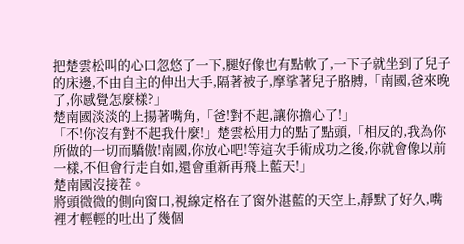把楚雲松叫的心口忽悠了一下,腿好像也有點軟了,一下子就坐到了兒子的床邊,不由自主的伸出大手,隔著被子,摩挲著兒子胳膊,「南國,爸來晚了,你感覺怎麼樣?」
楚南國淡淡的上揚著嘴角,「爸!對不起,讓你擔心了!」
「不!你沒有對不起我什麼!」楚雲松用力的點了點頭,「相反的,我為你所做的一切而驕傲!南國,你放心吧!等這次手術成功之後,你就會像以前一樣,不但會行走自如,還會重新再飛上藍天!」
楚南國沒接茬。
將頭微微的側向窗口,視線定格在了窗外湛藍的天空上,靜默了好久,嘴裡才輕輕的吐出了幾個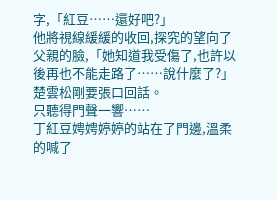字,「紅豆……還好吧?」
他將視線緩緩的收回,探究的望向了父親的臉,「她知道我受傷了,也許以後再也不能走路了……說什麼了?」
楚雲松剛要張口回話。
只聽得門聲一響……
丁紅豆娉娉婷婷的站在了門邊,溫柔的喊了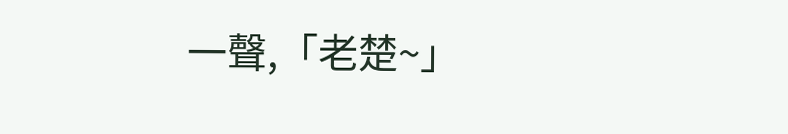一聲,「老楚~」